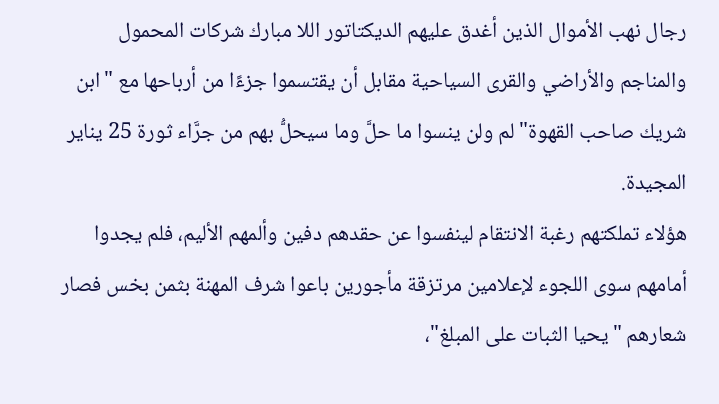رجال نهب الأموال الذين أغدق عليهم الديكتاتور اللا مبارك شركات المحمول والمناجم والأراضي والقرى السياحية مقابل أن يقتسموا جزءًا من أرباحها مع "ابن شريك صاحب القهوة" لم ولن ينسوا ما حلَّ وما سيحلُّ بهم من جرَّاء ثورة 25 يناير المجيدة.
هؤلاء تملكتهم رغبة الانتقام لينفسوا عن حقدهم دفين وألمهم الأليم، فلم يجدوا أمامهم سوى اللجوء لإعلامين مرتزقة مأجورين باعوا شرف المهنة بثمن بخس فصار شعارهم "يحيا الثبات على المبلغ"،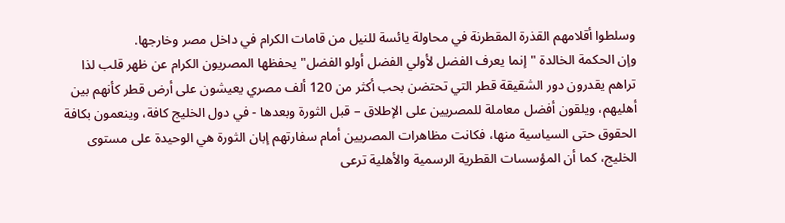وسلطوا أقلامهم القذرة المقطرنة في محاولة يائسة للنيل من قامات الكرام في داخل مصر وخارجها.
وإن الحكمة الخالدة "إنما يعرف الفضل لأولي الفضل أولو الفضل" يحفظها المصريون الكرام عن ظهر قلب لذا تراهم يقدرون دور الشقيقة قطر التي تحتضن بحب أكثر من 120 ألف مصري يعيشون على أرض قطر كأنهم بين أهليهم، ويلقون أفضل معاملة للمصريين على الإطلاق – قبل الثورة وبعدها - في دول الخليج كافة، وينعمون بكافة الحقوق حتى السياسية منها، فكانت مظاهرات المصريين أمام سفارتهم إبان الثورة هي الوحيدة على مستوى الخليج، كما أن المؤسسات القطرية الرسمية والأهلية ترعى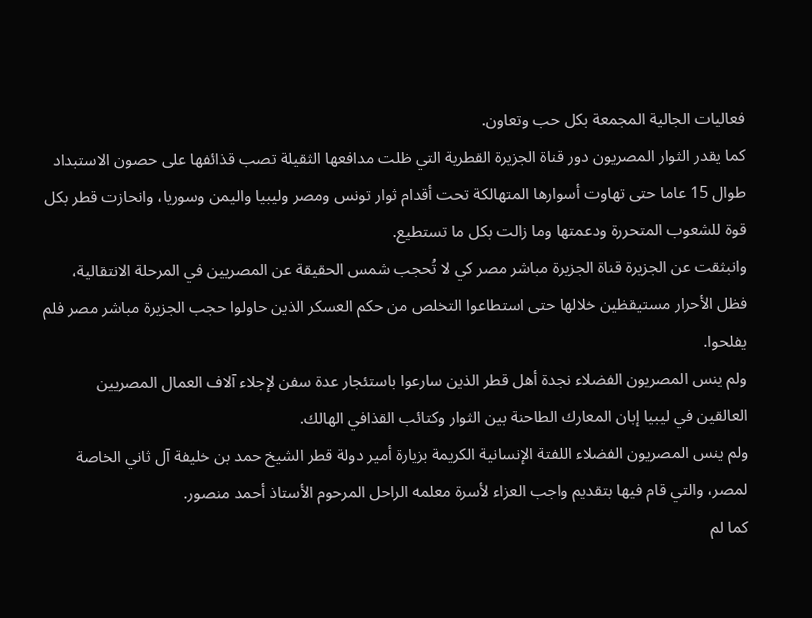فعاليات الجالية المجمعة بكل حب وتعاون.
كما يقدر الثوار المصريون دور قناة الجزيرة القطرية التي ظلت مدافعها الثقيلة تصب قذائفها على حصون الاستبداد طوال 15 عاما حتى تهاوت أسوارها المتهالكة تحت أقدام ثوار تونس ومصر وليبيا واليمن وسوريا، وانحازت قطر بكل قوة للشعوب المتحررة ودعمتها وما زالت بكل ما تستطيع.
وانبثقت عن الجزيرة قناة الجزيرة مباشر مصر كي لا تُحجب شمس الحقيقة عن المصريين في المرحلة الانتقالية، فظل الأحرار مستيقظين خلالها حتى استطاعوا التخلص من حكم العسكر الذين حاولوا حجب الجزيرة مباشر مصر فلم يفلحوا.
ولم ينس المصريون الفضلاء نجدة أهل قطر الذين سارعوا باستئجار عدة سفن لإجلاء آلاف العمال المصريين العالقين في ليبيا إبان المعارك الطاحنة بين الثوار وكتائب القذافي الهالك.
ولم ينس المصريون الفضلاء اللفتة الإنسانية الكريمة بزيارة أمير دولة قطر الشيخ حمد بن خليفة آل ثاني الخاصة لمصر، والتي قام فيها بتقديم واجب العزاء لأسرة معلمه الراحل المرحوم الأستاذ أحمد منصور.
كما لم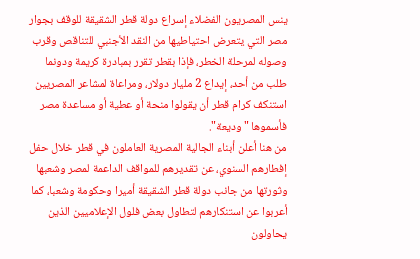ينس المصريون الفضلاء إسراع دولة قطر الشقيقة للوقف بجوار مصر التي يتعرض احتياطيها من النقد الأجنبي للتناقص وقرب وصوله لمرحلة الخطر، فإذا بقطر تقرر بمبادرة كريمة ودونما طلب من أحد، إيداع 2 مليار دولار، ومراعاة لمشاعر المصريين استنكف كرام قطر أن يقولوا منحة أو عطية أو مساعدة مصر فأسموها "وديعة".
من هنا أعلن أبناء الجالية المصرية العاملون في قطر خلال حفل إفطارهم السنوي، عن تقديرهم للمواقف الداعمة لمصر وشعبها وثورتها من جانب دولة قطر الشقيقة أميرا وحكومة وشعبا، كما أعربوا عن استنكارهم لتطاول بعض فلول الإعلاميين الذين يحاولون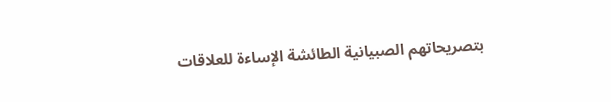بتصريحاتهم الصبيانية الطائشة الإساءة للعلاقات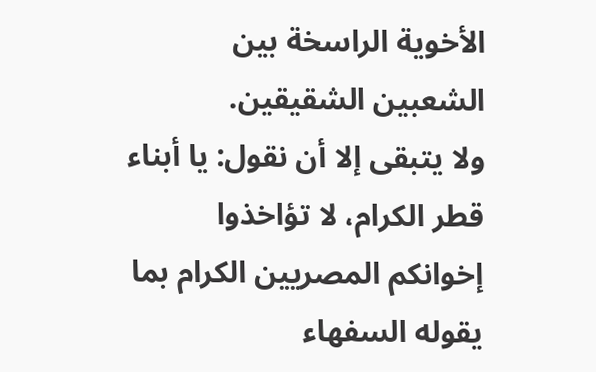الأخوية الراسخة بين الشعبين الشقيقين.
ولا يتبقى إلا أن نقول: يا أبناء قطر الكرام، لا تؤاخذوا إخوانكم المصريين الكرام بما يقوله السفهاء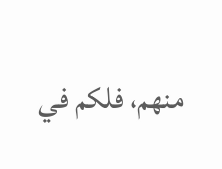منهم، فلكم في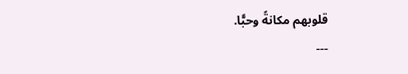قلوبهم مكانةً وحبًّا.
---